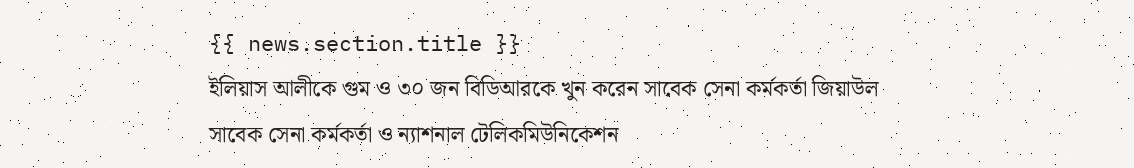{{ news.section.title }}
ইলিয়াস আলীকে গুম ও ৩০ জন বিডিআরকে খুন করেন সাবেক সেনা কর্মকর্তা জিয়াউল
সাবেক সেনা কর্মকর্তা ও ন্যাশনাল টেলিকমিউনিকেশন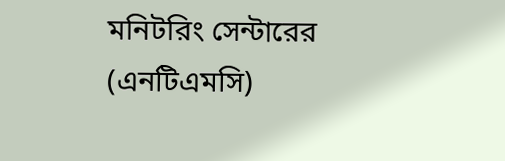মনিটরিং সেন্টারের (এনটিএমসি)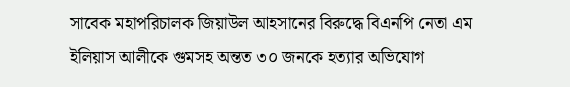সাবেক মহাপরিচালক জিয়াউল আহসানের বিরুদ্ধে বিএনপি নেতা এম ইলিয়াস আলীকে গুমসহ অন্তত ৩০ জনকে হত্যার অভিযোগ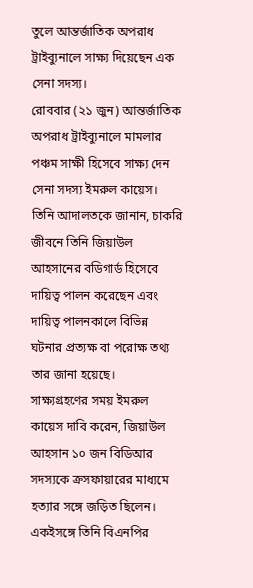তুলে আন্তর্জাতিক অপরাধ ট্রাইব্যুনালে সাক্ষ্য দিয়েছেন এক সেনা সদস্য।
রোববার (২১ জুন) আন্তর্জাতিক অপরাধ ট্রাইব্যুনালে মামলার পঞ্চম সাক্ষী হিসেবে সাক্ষ্য দেন সেনা সদস্য ইমরুল কায়েস। তিনি আদালতকে জানান, চাকরি জীবনে তিনি জিয়াউল আহসানের বডিগার্ড হিসেবে দায়িত্ব পালন করেছেন এবং দায়িত্ব পালনকালে বিভিন্ন ঘটনার প্রত্যক্ষ বা পরোক্ষ তথ্য তার জানা হয়েছে।
সাক্ষ্যগ্রহণের সময় ইমরুল কায়েস দাবি করেন, জিয়াউল আহসান ১০ জন বিডিআর সদস্যকে ক্রসফায়ারের মাধ্যমে হত্যার সঙ্গে জড়িত ছিলেন। একইসঙ্গে তিনি বিএনপির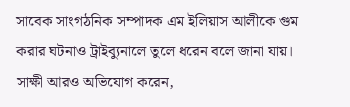সাবেক সাংগঠনিক সম্পাদক এম ইলিয়াস আলীকে গুম করার ঘটনাও ট্রাইব্যুনালে তুলে ধরেন বলে জানা যায়।
সাক্ষী আরও অভিযোগ করেন,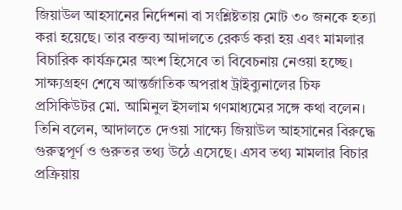জিয়াউল আহসানের নির্দেশনা বা সংশ্লিষ্টতায় মোট ৩০ জনকে হত্যা করা হয়েছে। তার বক্তব্য আদালতে রেকর্ড করা হয় এবং মামলার বিচারিক কার্যক্রমের অংশ হিসেবে তা বিবেচনায় নেওয়া হচ্ছে।
সাক্ষ্যগ্রহণ শেষে আন্তর্জাতিক অপরাধ ট্রাইব্যুনালের চিফ প্রসিকিউটর মো. আমিনুল ইসলাম গণমাধ্যমের সঙ্গে কথা বলেন। তিনি বলেন, আদালতে দেওয়া সাক্ষ্যে জিয়াউল আহসানের বিরুদ্ধে গুরুত্বপূর্ণ ও গুরুতর তথ্য উঠে এসেছে। এসব তথ্য মামলার বিচার প্রক্রিয়ায়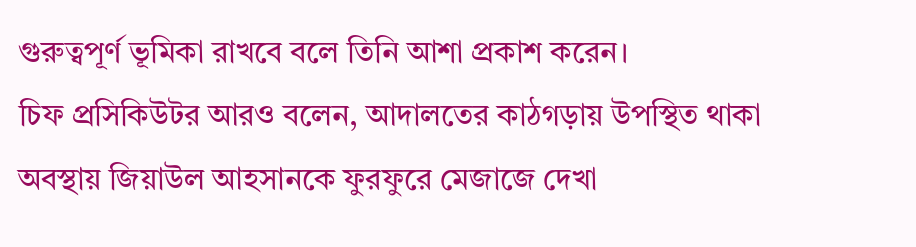গুরুত্বপূর্ণ ভূমিকা রাখবে বলে তিনি আশা প্রকাশ করেন।
চিফ প্রসিকিউটর আরও বলেন, আদালতের কাঠগড়ায় উপস্থিত থাকা অবস্থায় জিয়াউল আহসানকে ফুরফুরে মেজাজে দেখা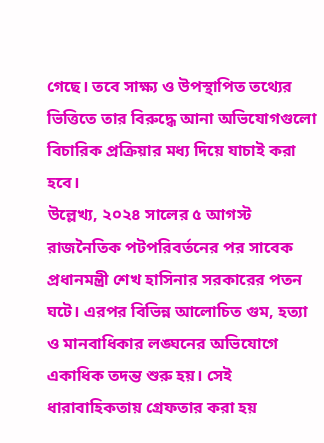গেছে। তবে সাক্ষ্য ও উপস্থাপিত তথ্যের ভিত্তিতে তার বিরুদ্ধে আনা অভিযোগগুলো বিচারিক প্রক্রিয়ার মধ্য দিয়ে যাচাই করা হবে।
উল্লেখ্য, ২০২৪ সালের ৫ আগস্ট রাজনৈতিক পটপরিবর্তনের পর সাবেক প্রধানমন্ত্রী শেখ হাসিনার সরকারের পতন ঘটে। এরপর বিভিন্ন আলোচিত গুম, হত্যা ও মানবাধিকার লঙ্ঘনের অভিযোগে একাধিক তদন্ত শুরু হয়। সেই ধারাবাহিকতায় গ্রেফতার করা হয়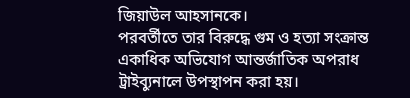জিয়াউল আহসানকে।
পরবর্তীতে তার বিরুদ্ধে গুম ও হত্যা সংক্রান্ত একাধিক অভিযোগ আন্তর্জাতিক অপরাধ ট্রাইব্যুনালে উপস্থাপন করা হয়।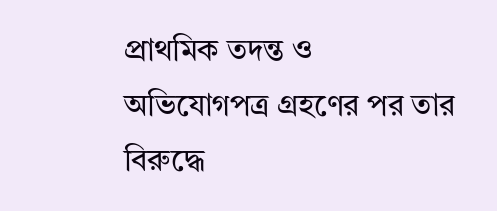প্রাথমিক তদন্ত ও অভিযোগপত্র গ্রহণের পর তার বিরুদ্ধে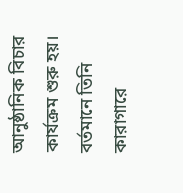আনুষ্ঠানিক বিচার কার্যক্রম শুরু হয়। বর্তমানে তিনি কারাগারে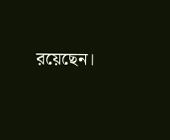রয়েছেন।